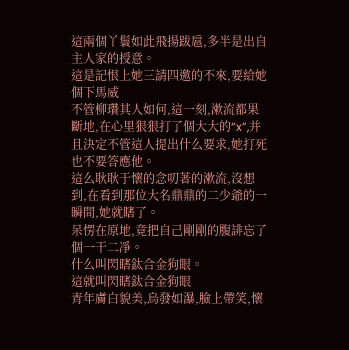這兩個丫鬟如此飛揚跋扈,多半是出自主人家的授意。
這是記恨上她三請四邀的不來,要給她個下馬威
不管柳瓚其人如何,這一刻,漱流都果斷地,在心里狠狠打了個大大的“x”,并且決定不管這人提出什么要求,她打死也不要答應他。
這么耿耿于懷的念叨著的漱流,沒想到,在看到那位大名鼎鼎的二少爺的一瞬間,她就瞎了。
呆愣在原地,竟把自己剛剛的腹誹忘了個一干二凈。
什么叫閃瞎鈦合金狗眼。
這就叫閃瞎鈦合金狗眼
青年膚白貌美,烏發如瀑,臉上帶笑,懷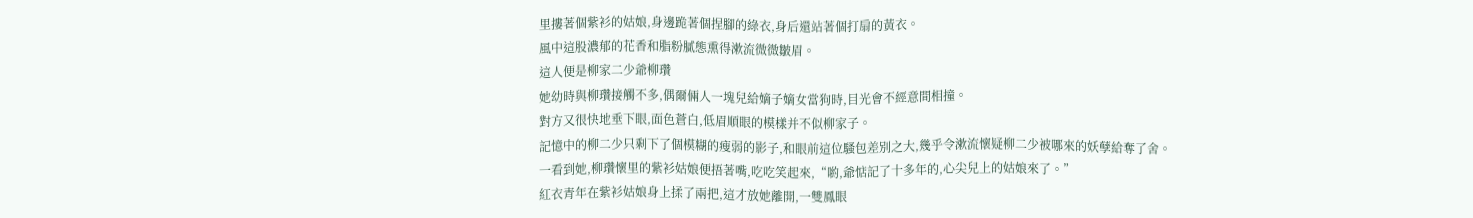里摟著個紫衫的姑娘,身邊跪著個捏腳的綠衣,身后還站著個打扇的黃衣。
風中這股濃郁的花香和脂粉膩態熏得漱流微微皺眉。
這人便是柳家二少爺柳瓚
她幼時與柳瓚接觸不多,偶爾倆人一塊兒給嫡子嫡女當狗時,目光會不經意間相撞。
對方又很快地垂下眼,面色蒼白,低眉順眼的模樣并不似柳家子。
記憶中的柳二少只剩下了個模糊的瘦弱的影子,和眼前這位騷包差別之大,幾乎令漱流懷疑柳二少被哪來的妖孽給奪了舍。
一看到她,柳瓚懷里的紫衫姑娘便捂著嘴,吃吃笑起來,“喲,爺惦記了十多年的,心尖兒上的姑娘來了。”
紅衣青年在紫衫姑娘身上揉了兩把,這才放她離開,一雙鳳眼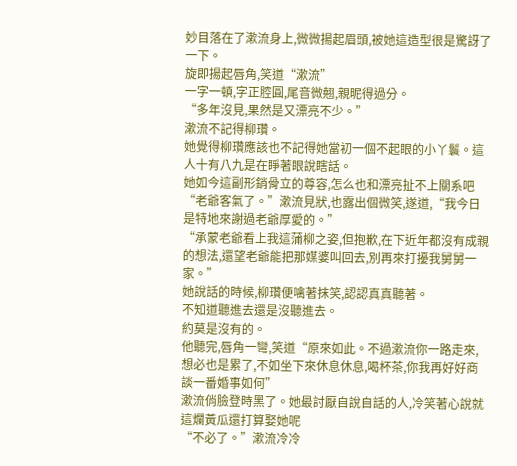妙目落在了漱流身上,微微揚起眉頭,被她這造型很是驚訝了一下。
旋即揚起唇角,笑道“漱流”
一字一頓,字正腔圓,尾音微翹,親昵得過分。
“多年沒見,果然是又漂亮不少。”
漱流不記得柳瓚。
她覺得柳瓚應該也不記得她當初一個不起眼的小丫鬟。這人十有八九是在睜著眼說瞎話。
她如今這副形銷骨立的尊容,怎么也和漂亮扯不上關系吧
“老爺客氣了。”漱流見狀,也露出個微笑,遂道,“我今日是特地來謝過老爺厚愛的。”
“承蒙老爺看上我這蒲柳之姿,但抱歉,在下近年都沒有成親的想法,還望老爺能把那媒婆叫回去,別再來打擾我舅舅一家。”
她說話的時候,柳瓚便噙著抹笑,認認真真聽著。
不知道聽進去還是沒聽進去。
約莫是沒有的。
他聽完,唇角一彎,笑道“原來如此。不過漱流你一路走來,想必也是累了,不如坐下來休息休息,喝杯茶,你我再好好商談一番婚事如何”
漱流俏臉登時黑了。她最討厭自說自話的人,冷笑著心說就這爛黃瓜還打算娶她呢
“不必了。”漱流冷冷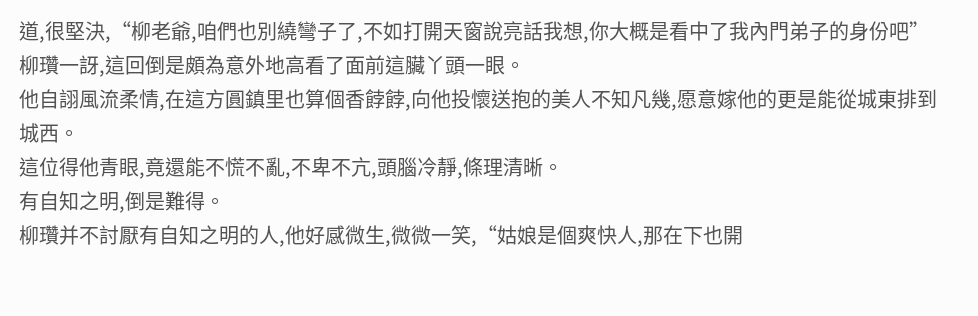道,很堅決,“柳老爺,咱們也別繞彎子了,不如打開天窗說亮話我想,你大概是看中了我內門弟子的身份吧”
柳瓚一訝,這回倒是頗為意外地高看了面前這臟丫頭一眼。
他自詡風流柔情,在這方圓鎮里也算個香餑餑,向他投懷送抱的美人不知凡幾,愿意嫁他的更是能從城東排到城西。
這位得他青眼,竟還能不慌不亂,不卑不亢,頭腦冷靜,條理清晰。
有自知之明,倒是難得。
柳瓚并不討厭有自知之明的人,他好感微生,微微一笑,“姑娘是個爽快人,那在下也開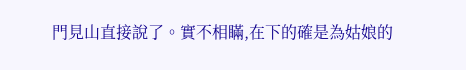門見山直接說了。實不相瞞,在下的確是為姑娘的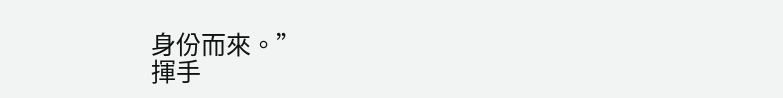身份而來。”
揮手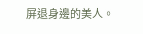屏退身邊的美人。